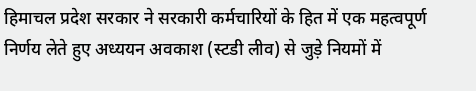हिमाचल प्रदेश सरकार ने सरकारी कर्मचारियों के हित में एक महत्वपूर्ण निर्णय लेते हुए अध्ययन अवकाश (स्टडी लीव) से जुड़े नियमों में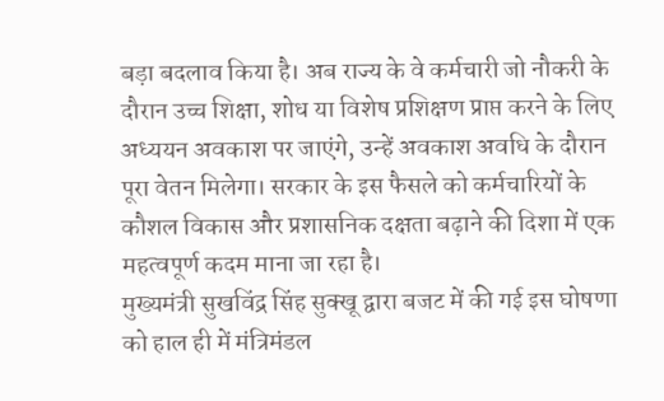बड़ा बदलाव किया है। अब राज्य के वे कर्मचारी जो नौकरी के दौरान उच्च शिक्षा, शोध या विशेष प्रशिक्षण प्राप्त करने के लिए अध्ययन अवकाश पर जाएंगे, उन्हें अवकाश अवधि के दौरान पूरा वेतन मिलेगा। सरकार के इस फैसले को कर्मचारियों के कौशल विकास और प्रशासनिक दक्षता बढ़ाने की दिशा में एक महत्वपूर्ण कदम माना जा रहा है।
मुख्यमंत्री सुखविंद्र सिंह सुक्खू द्वारा बजट में की गई इस घोषणा को हाल ही में मंत्रिमंडल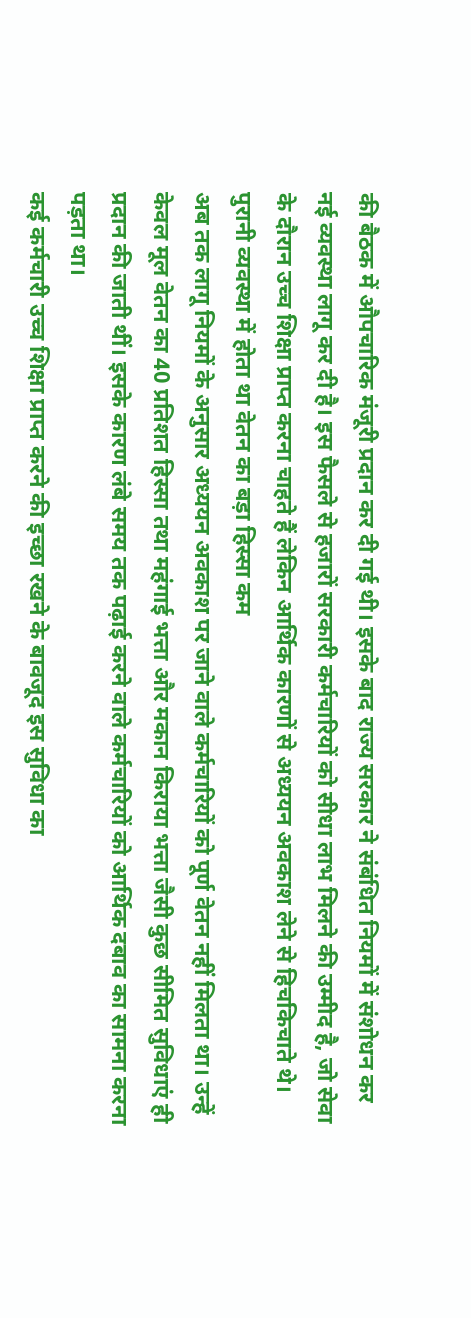की बैठक में औपचारिक मंजूरी प्रदान कर दी गई थी। इसके बाद राज्य सरकार ने संबंधित नियमों में संशोधन कर नई व्यवस्था लागू कर दी है। इस फैसले से हजारों सरकारी कर्मचारियों को सीधा लाभ मिलने की उम्मीद है, जो सेवा के दौरान उच्च शिक्षा प्राप्त करना चाहते हैं लेकिन आर्थिक कारणों से अध्ययन अवकाश लेने से हिचकिचाते थे।
पुरानी व्यवस्था में होता था वेतन का बड़ा हिस्सा कम
अब तक लागू नियमों के अनुसार अध्ययन अवकाश पर जाने वाले कर्मचारियों को पूर्ण वेतन नहीं मिलता था। उन्हें केवल मूल वेतन का 40 प्रतिशत हिस्सा तथा महंगाई भत्ता और मकान किराया भत्ता जैसी कुछ सीमित सुविधाएं ही प्रदान की जाती थीं। इसके कारण लंबे समय तक पढ़ाई करने वाले कर्मचारियों को आर्थिक दबाव का सामना करना पड़ता था।
कई कर्मचारी उच्च शिक्षा प्राप्त करने की इच्छा रखने के बावजूद इस सुविधा का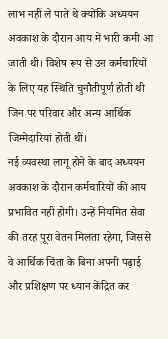लाभ नहीं ले पाते थे क्योंकि अध्ययन अवकाश के दौरान आय में भारी कमी आ जाती थी। विशेष रूप से उन कर्मचारियों के लिए यह स्थिति चुनौतीपूर्ण होती थी जिन पर परिवार और अन्य आर्थिक जिम्मेदारियां होती थीं।
नई व्यवस्था लागू होने के बाद अध्ययन अवकाश के दौरान कर्मचारियों की आय प्रभावित नहीं होगी। उन्हें नियमित सेवा की तरह पूरा वेतन मिलता रहेगा, जिससे वे आर्थिक चिंता के बिना अपनी पढ़ाई और प्रशिक्षण पर ध्यान केंद्रित कर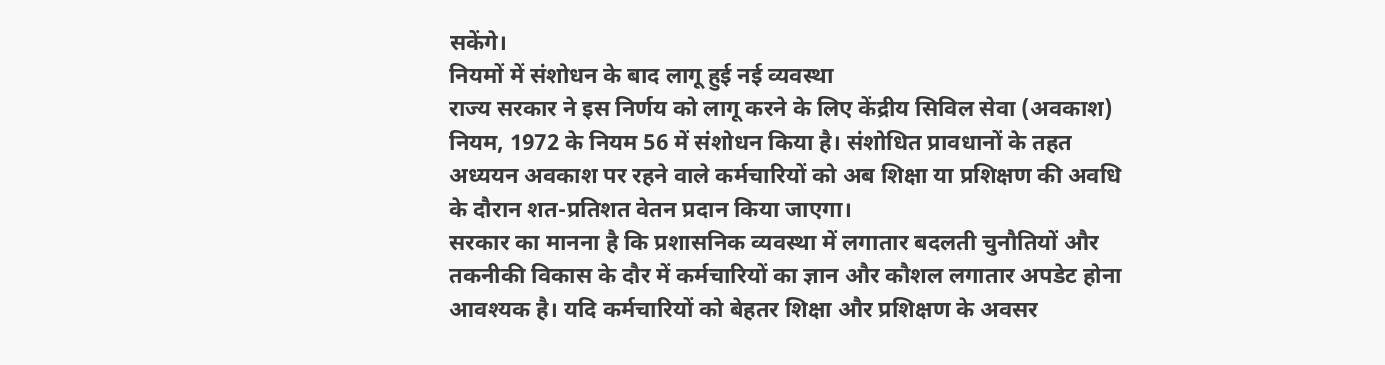सकेंगे।
नियमों में संशोधन के बाद लागू हुई नई व्यवस्था
राज्य सरकार ने इस निर्णय को लागू करने के लिए केंद्रीय सिविल सेवा (अवकाश) नियम, 1972 के नियम 56 में संशोधन किया है। संशोधित प्रावधानों के तहत अध्ययन अवकाश पर रहने वाले कर्मचारियों को अब शिक्षा या प्रशिक्षण की अवधि के दौरान शत-प्रतिशत वेतन प्रदान किया जाएगा।
सरकार का मानना है कि प्रशासनिक व्यवस्था में लगातार बदलती चुनौतियों और तकनीकी विकास के दौर में कर्मचारियों का ज्ञान और कौशल लगातार अपडेट होना आवश्यक है। यदि कर्मचारियों को बेहतर शिक्षा और प्रशिक्षण के अवसर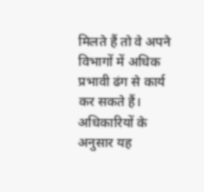मिलते हैं तो वे अपने विभागों में अधिक प्रभावी ढंग से कार्य कर सकते हैं।
अधिकारियों के अनुसार यह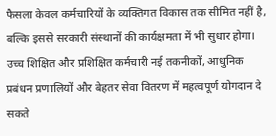फैसला केवल कर्मचारियों के व्यक्तिगत विकास तक सीमित नहीं है, बल्कि इससे सरकारी संस्थानों की कार्यक्षमता में भी सुधार होगा। उच्च शिक्षित और प्रशिक्षित कर्मचारी नई तकनीकों, आधुनिक प्रबंधन प्रणालियों और बेहतर सेवा वितरण में महत्वपूर्ण योगदान दे सकते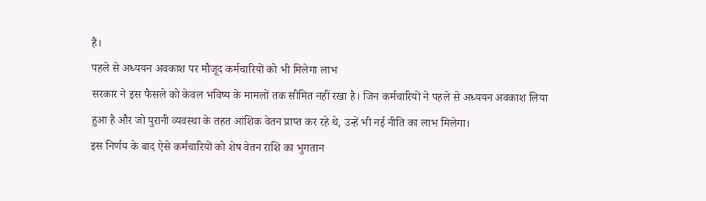हैं।
पहले से अध्ययन अवकाश पर मौजूद कर्मचारियों को भी मिलेगा लाभ
सरकार ने इस फैसले को केवल भविष्य के मामलों तक सीमित नहीं रखा है। जिन कर्मचारियों ने पहले से अध्ययन अवकाश लिया हुआ है और जो पुरानी व्यवस्था के तहत आंशिक वेतन प्राप्त कर रहे थे, उन्हें भी नई नीति का लाभ मिलेगा।
इस निर्णय के बाद ऐसे कर्मचारियों को शेष वेतन राशि का भुगतान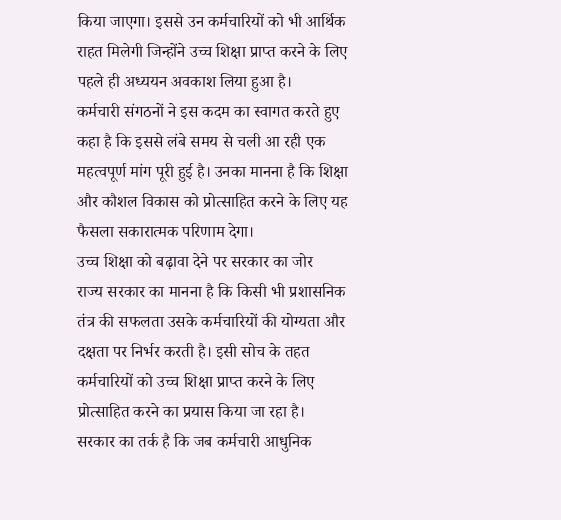किया जाएगा। इससे उन कर्मचारियों को भी आर्थिक राहत मिलेगी जिन्होंने उच्च शिक्षा प्राप्त करने के लिए पहले ही अध्ययन अवकाश लिया हुआ है।
कर्मचारी संगठनों ने इस कदम का स्वागत करते हुए कहा है कि इससे लंबे समय से चली आ रही एक महत्वपूर्ण मांग पूरी हुई है। उनका मानना है कि शिक्षा और कौशल विकास को प्रोत्साहित करने के लिए यह फैसला सकारात्मक परिणाम देगा।
उच्च शिक्षा को बढ़ावा देने पर सरकार का जोर
राज्य सरकार का मानना है कि किसी भी प्रशासनिक तंत्र की सफलता उसके कर्मचारियों की योग्यता और दक्षता पर निर्भर करती है। इसी सोच के तहत कर्मचारियों को उच्च शिक्षा प्राप्त करने के लिए प्रोत्साहित करने का प्रयास किया जा रहा है।
सरकार का तर्क है कि जब कर्मचारी आधुनिक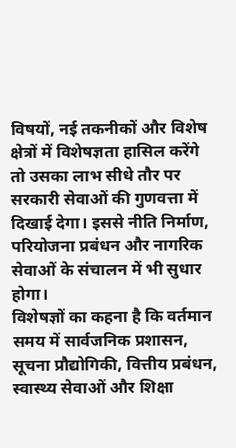विषयों, नई तकनीकों और विशेष क्षेत्रों में विशेषज्ञता हासिल करेंगे तो उसका लाभ सीधे तौर पर सरकारी सेवाओं की गुणवत्ता में दिखाई देगा। इससे नीति निर्माण, परियोजना प्रबंधन और नागरिक सेवाओं के संचालन में भी सुधार होगा।
विशेषज्ञों का कहना है कि वर्तमान समय में सार्वजनिक प्रशासन, सूचना प्रौद्योगिकी, वित्तीय प्रबंधन, स्वास्थ्य सेवाओं और शिक्षा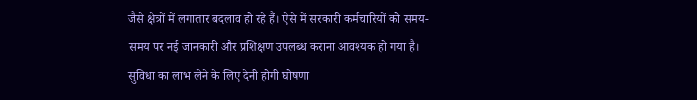जैसे क्षेत्रों में लगातार बदलाव हो रहे हैं। ऐसे में सरकारी कर्मचारियों को समय-समय पर नई जानकारी और प्रशिक्षण उपलब्ध कराना आवश्यक हो गया है।
सुविधा का लाभ लेने के लिए देनी होगी घोषणा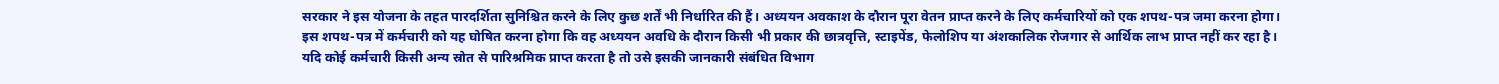सरकार ने इस योजना के तहत पारदर्शिता सुनिश्चित करने के लिए कुछ शर्तें भी निर्धारित की हैं। अध्ययन अवकाश के दौरान पूरा वेतन प्राप्त करने के लिए कर्मचारियों को एक शपथ-पत्र जमा करना होगा।
इस शपथ-पत्र में कर्मचारी को यह घोषित करना होगा कि वह अध्ययन अवधि के दौरान किसी भी प्रकार की छात्रवृत्ति, स्टाइपेंड, फेलोशिप या अंशकालिक रोजगार से आर्थिक लाभ प्राप्त नहीं कर रहा है। यदि कोई कर्मचारी किसी अन्य स्रोत से पारिश्रमिक प्राप्त करता है तो उसे इसकी जानकारी संबंधित विभाग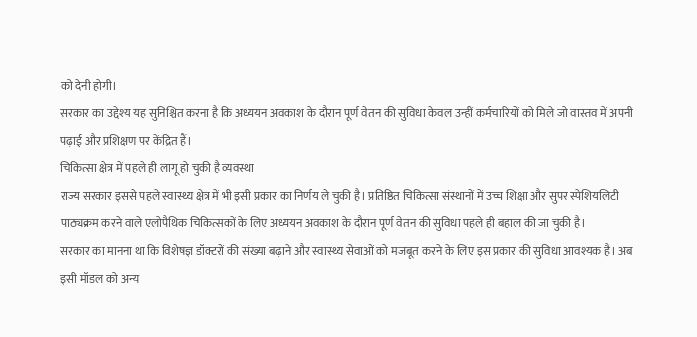को देनी होगी।
सरकार का उद्देश्य यह सुनिश्चित करना है कि अध्ययन अवकाश के दौरान पूर्ण वेतन की सुविधा केवल उन्हीं कर्मचारियों को मिले जो वास्तव में अपनी पढ़ाई और प्रशिक्षण पर केंद्रित हैं।
चिकित्सा क्षेत्र में पहले ही लागू हो चुकी है व्यवस्था
राज्य सरकार इससे पहले स्वास्थ्य क्षेत्र में भी इसी प्रकार का निर्णय ले चुकी है। प्रतिष्ठित चिकित्सा संस्थानों में उच्च शिक्षा और सुपर स्पेशियलिटी पाठ्यक्रम करने वाले एलोपैथिक चिकित्सकों के लिए अध्ययन अवकाश के दौरान पूर्ण वेतन की सुविधा पहले ही बहाल की जा चुकी है।
सरकार का मानना था कि विशेषज्ञ डॉक्टरों की संख्या बढ़ाने और स्वास्थ्य सेवाओं को मजबूत करने के लिए इस प्रकार की सुविधा आवश्यक है। अब इसी मॉडल को अन्य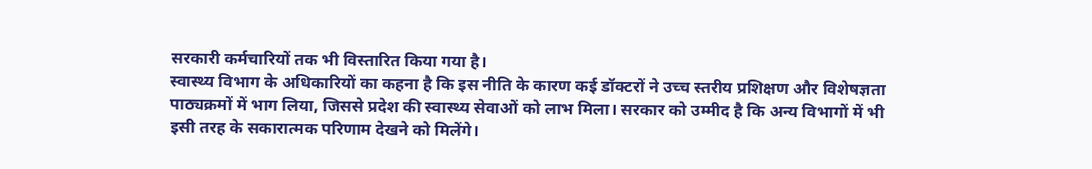सरकारी कर्मचारियों तक भी विस्तारित किया गया है।
स्वास्थ्य विभाग के अधिकारियों का कहना है कि इस नीति के कारण कई डॉक्टरों ने उच्च स्तरीय प्रशिक्षण और विशेषज्ञता पाठ्यक्रमों में भाग लिया, जिससे प्रदेश की स्वास्थ्य सेवाओं को लाभ मिला। सरकार को उम्मीद है कि अन्य विभागों में भी इसी तरह के सकारात्मक परिणाम देखने को मिलेंगे।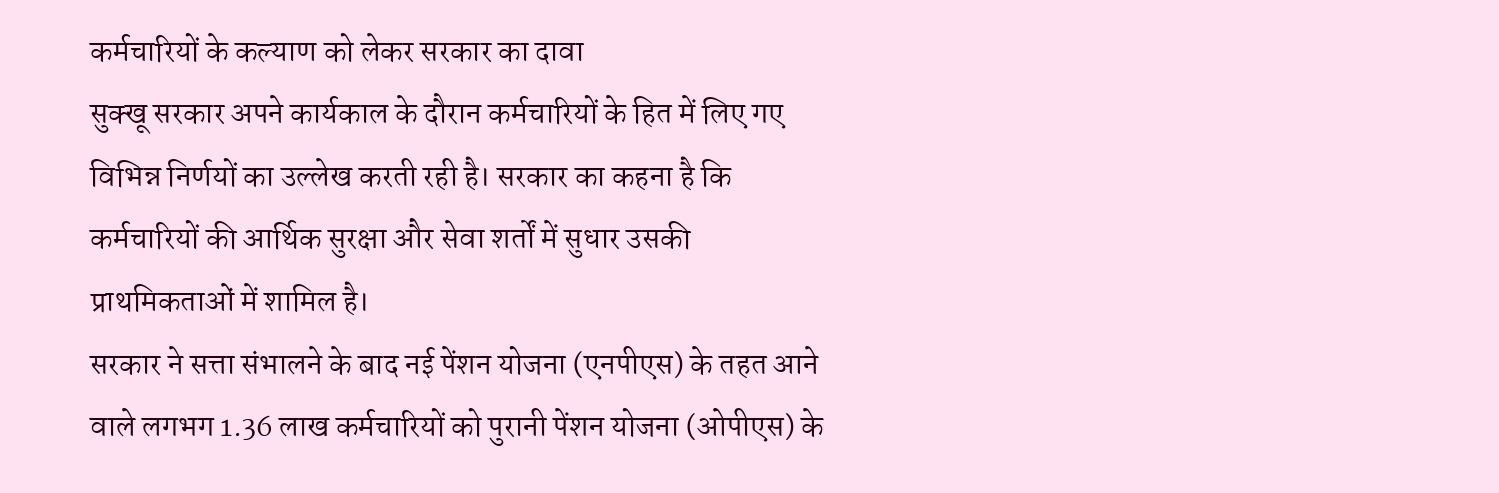कर्मचारियों के कल्याण को लेकर सरकार का दावा
सुक्खू सरकार अपने कार्यकाल के दौरान कर्मचारियों के हित में लिए गए विभिन्न निर्णयों का उल्लेख करती रही है। सरकार का कहना है कि कर्मचारियों की आर्थिक सुरक्षा और सेवा शर्तों में सुधार उसकी प्राथमिकताओं में शामिल है।
सरकार ने सत्ता संभालने के बाद नई पेंशन योजना (एनपीएस) के तहत आने वाले लगभग 1.36 लाख कर्मचारियों को पुरानी पेंशन योजना (ओपीएस) के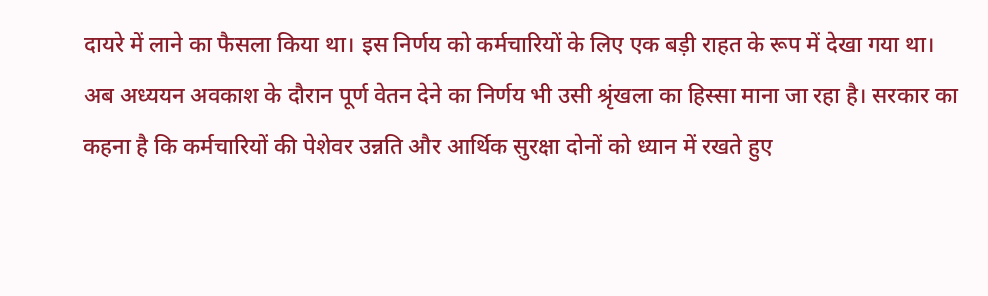दायरे में लाने का फैसला किया था। इस निर्णय को कर्मचारियों के लिए एक बड़ी राहत के रूप में देखा गया था।
अब अध्ययन अवकाश के दौरान पूर्ण वेतन देने का निर्णय भी उसी श्रृंखला का हिस्सा माना जा रहा है। सरकार का कहना है कि कर्मचारियों की पेशेवर उन्नति और आर्थिक सुरक्षा दोनों को ध्यान में रखते हुए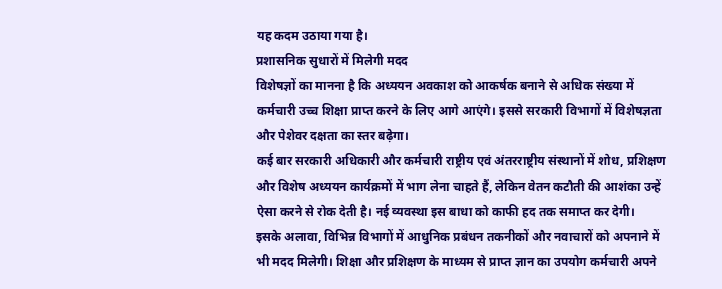यह कदम उठाया गया है।
प्रशासनिक सुधारों में मिलेगी मदद
विशेषज्ञों का मानना है कि अध्ययन अवकाश को आकर्षक बनाने से अधिक संख्या में कर्मचारी उच्च शिक्षा प्राप्त करने के लिए आगे आएंगे। इससे सरकारी विभागों में विशेषज्ञता और पेशेवर दक्षता का स्तर बढ़ेगा।
कई बार सरकारी अधिकारी और कर्मचारी राष्ट्रीय एवं अंतरराष्ट्रीय संस्थानों में शोध, प्रशिक्षण और विशेष अध्ययन कार्यक्रमों में भाग लेना चाहते हैं, लेकिन वेतन कटौती की आशंका उन्हें ऐसा करने से रोक देती है। नई व्यवस्था इस बाधा को काफी हद तक समाप्त कर देगी।
इसके अलावा, विभिन्न विभागों में आधुनिक प्रबंधन तकनीकों और नवाचारों को अपनाने में भी मदद मिलेगी। शिक्षा और प्रशिक्षण के माध्यम से प्राप्त ज्ञान का उपयोग कर्मचारी अपने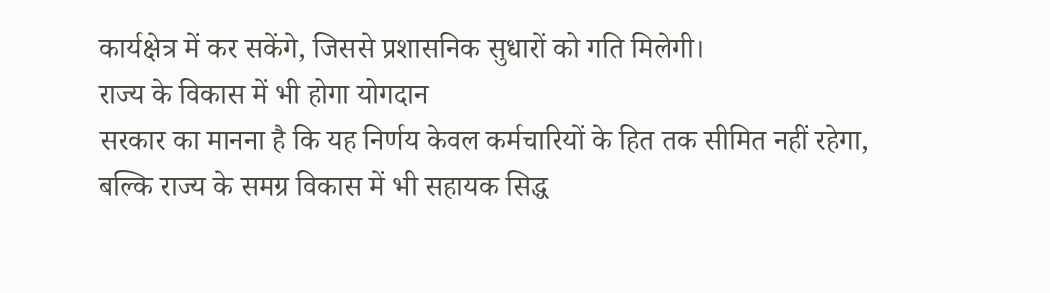कार्यक्षेत्र में कर सकेंगे, जिससे प्रशासनिक सुधारों को गति मिलेगी।
राज्य के विकास में भी होगा योगदान
सरकार का मानना है कि यह निर्णय केवल कर्मचारियों के हित तक सीमित नहीं रहेगा, बल्कि राज्य के समग्र विकास में भी सहायक सिद्ध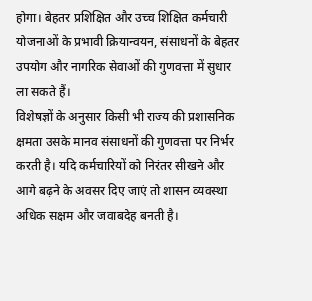होगा। बेहतर प्रशिक्षित और उच्च शिक्षित कर्मचारी योजनाओं के प्रभावी क्रियान्वयन, संसाधनों के बेहतर उपयोग और नागरिक सेवाओं की गुणवत्ता में सुधार ला सकते हैं।
विशेषज्ञों के अनुसार किसी भी राज्य की प्रशासनिक क्षमता उसके मानव संसाधनों की गुणवत्ता पर निर्भर करती है। यदि कर्मचारियों को निरंतर सीखने और आगे बढ़ने के अवसर दिए जाएं तो शासन व्यवस्था अधिक सक्षम और जवाबदेह बनती है।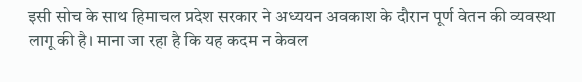इसी सोच के साथ हिमाचल प्रदेश सरकार ने अध्ययन अवकाश के दौरान पूर्ण वेतन की व्यवस्था लागू की है। माना जा रहा है कि यह कदम न केवल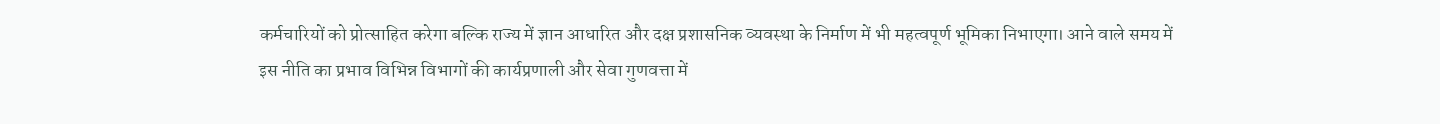कर्मचारियों को प्रोत्साहित करेगा बल्कि राज्य में ज्ञान आधारित और दक्ष प्रशासनिक व्यवस्था के निर्माण में भी महत्वपूर्ण भूमिका निभाएगा। आने वाले समय में इस नीति का प्रभाव विभिन्न विभागों की कार्यप्रणाली और सेवा गुणवत्ता में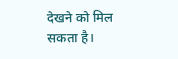देखने को मिल सकता है।